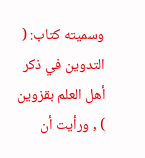وسميته كتاب: ( التدوين في ذكر أهل العلم بقزوين ) , ورأيت أن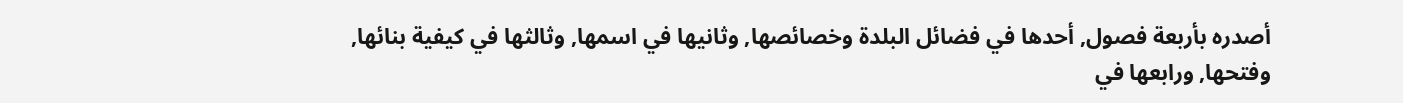أصدره بأربعة فصول, أحدها في فضائل البلدة وخصائصها, وثانيها في اسمها, وثالثها في كيفية بنائها, وفتحها, ورابعها في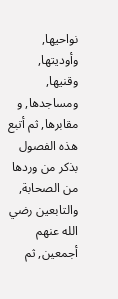نواحيها, وأوديتها, وقنيها, ومساجدها, و مقابرها, ثم أتبع هذه الفصول بذكر من وردها من الصحابة, والتابعين رضي الله عنهم أجمعين, ثم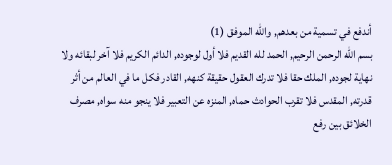أندفع في تسمية من بعدهم, والله الموفق (1)
بسم الله الرحمن الرحيم, الحمد لله القديم فلا أول لوجوده, الدائم الكريم فلا آخر لبقائه ولا نهاية لجوده, الملك حقا فلا تدرك العقول حقيقة كنهه, القادر فكل ما في العالم من أثر قدرته, المقدس فلا تقرب الحوادث حماه, المنزه عن التعبير فلا ينجو منه سواه, مصرف الخلائق بين رفع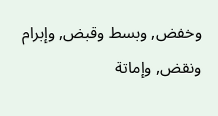وخفض, وبسط وقبض, وإبرام ونقض, وإماتة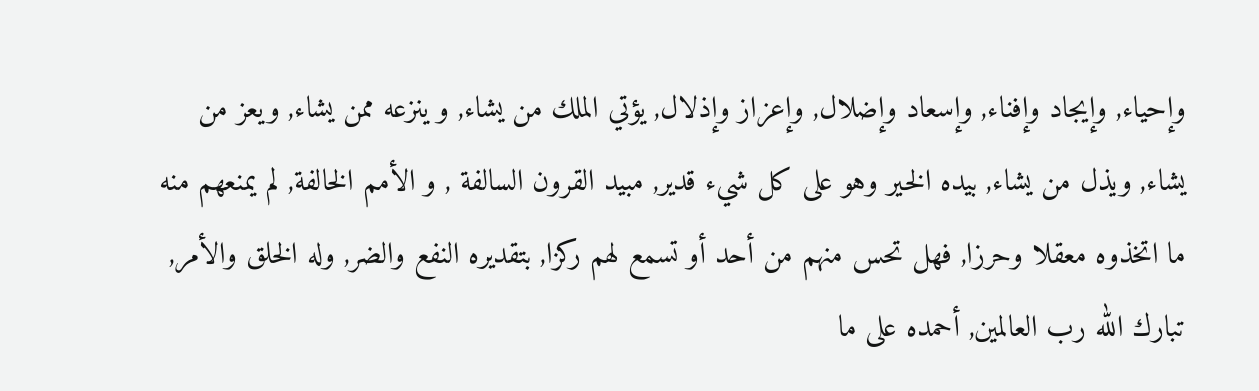وإحياء, وإيجاد وإفناء, وإسعاد وإضلال, وإعزاز وإذلال, يؤتي الملك من يشاء, و ينزعه ممن يشاء, ويعز من يشاء, ويذل من يشاء, بيده الخير وهو على كل شيء قدير, مبيد القرون السالفة , و الأمم الخالفة, لم يمنعهم منه ما اتخذوه معقلا وحرزا, فهل تحس منهم من أحد أو تسمع لهم ركزا, بتقديره النفع والضر, وله الخلق والأمر, تبارك الله رب العالمين, أحمده على ما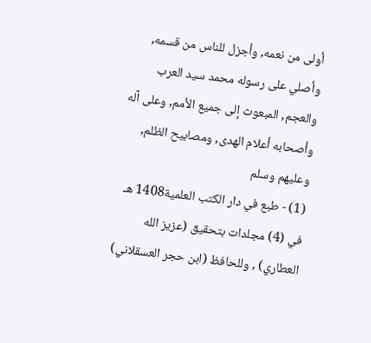أولى من نعمه, وأجزل للناس من قسمه, وأصلي على رسوله محمد سيد العرب والعجم, المبعوث إلى جميع الأمم, وعلى آله وأصحابه أعلام الهدى, ومصابيح الظلم, وعليهم وسلم
(1) - طبع في دار الكتب العلمية1408 هـ في (4) مجلدات بتحقيق (عزيز الله العطاري) , وللحافظ (ابن حجر العسقلاني)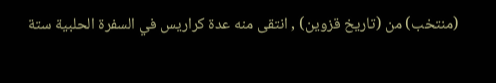(منتخب) من (تاريخ قزوين) , انتقى منه عدة كراريس في السفرة الحلبية ستة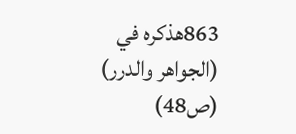863هذكره في (الجواهر والدرر) (ص48)